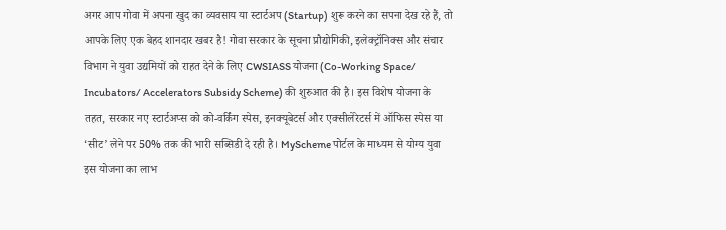अगर आप गोवा में अपना खुद का व्यवसाय या स्टार्टअप (Startup) शुरू करने का सपना देख रहे हैं, तो आपके लिए एक बेहद शानदार खबर है! गोवा सरकार के सूचना प्रौद्योगिकी, इलेक्ट्रॉनिक्स और संचार विभाग ने युवा उद्यमियों को राहत देने के लिए CWSIASS योजना (Co-Working Space/ Incubators/ Accelerators Subsidy Scheme) की शुरुआत की है। इस विशेष योजना के तहत, सरकार नए स्टार्टअप्स को को-वर्किंग स्पेस, इनक्यूबेटर्स और एक्सीलेरेटर्स में ऑफिस स्पेस या ‘सीट’ लेने पर 50% तक की भारी सब्सिडी दे रही है। MyScheme पोर्टल के माध्यम से योग्य युवा इस योजना का लाभ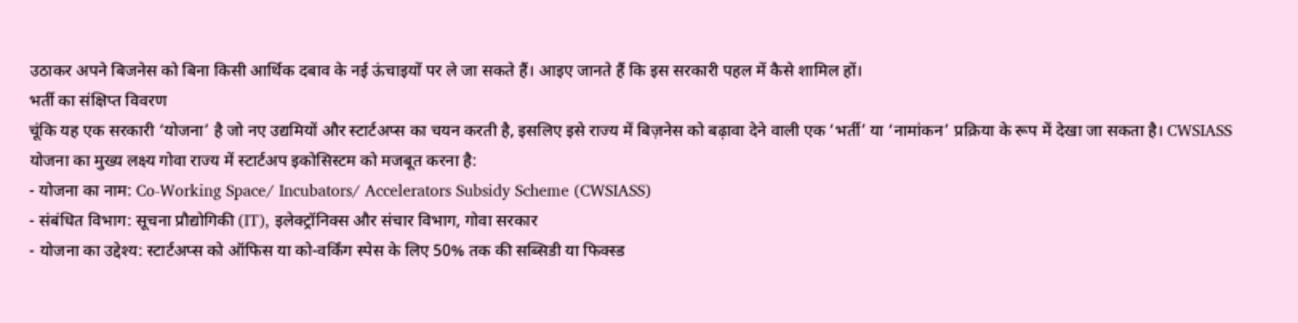उठाकर अपने बिजनेस को बिना किसी आर्थिक दबाव के नई ऊंचाइयों पर ले जा सकते हैं। आइए जानते हैं कि इस सरकारी पहल में कैसे शामिल हों।
भर्ती का संक्षिप्त विवरण
चूंकि यह एक सरकारी ‘योजना’ है जो नए उद्यमियों और स्टार्टअप्स का चयन करती है, इसलिए इसे राज्य में बिज़नेस को बढ़ावा देने वाली एक ‘भर्ती’ या ‘नामांकन’ प्रक्रिया के रूप में देखा जा सकता है। CWSIASS योजना का मुख्य लक्ष्य गोवा राज्य में स्टार्टअप इकोसिस्टम को मजबूत करना है:
- योजना का नाम: Co-Working Space/ Incubators/ Accelerators Subsidy Scheme (CWSIASS)
- संबंधित विभाग: सूचना प्रौद्योगिकी (IT), इलेक्ट्रॉनिक्स और संचार विभाग, गोवा सरकार
- योजना का उद्देश्य: स्टार्टअप्स को ऑफिस या को-वर्किंग स्पेस के लिए 50% तक की सब्सिडी या फिक्स्ड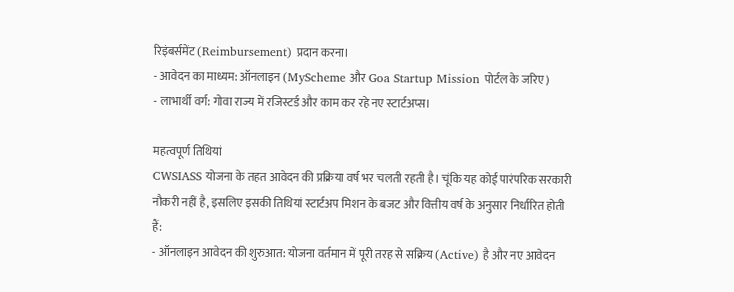रिइंबर्समेंट (Reimbursement) प्रदान करना।
- आवेदन का माध्यम: ऑनलाइन (MyScheme और Goa Startup Mission पोर्टल के जरिए)
- लाभार्थी वर्ग: गोवा राज्य में रजिस्टर्ड और काम कर रहे नए स्टार्टअप्स।

महत्वपूर्ण तिथियां
CWSIASS योजना के तहत आवेदन की प्रक्रिया वर्ष भर चलती रहती है। चूंकि यह कोई पारंपरिक सरकारी नौकरी नहीं है, इसलिए इसकी तिथियां स्टार्टअप मिशन के बजट और वित्तीय वर्ष के अनुसार निर्धारित होती हैं:
- ऑनलाइन आवेदन की शुरुआत: योजना वर्तमान में पूरी तरह से सक्रिय (Active) है और नए आवेदन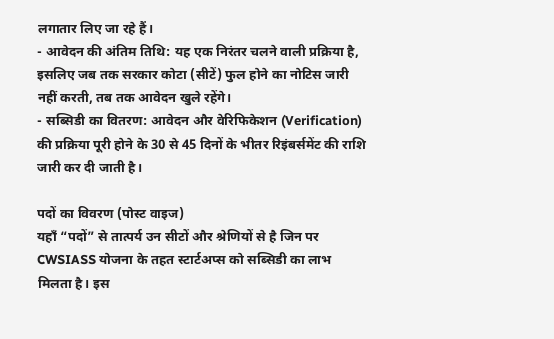लगातार लिए जा रहे हैं।
- आवेदन की अंतिम तिथि: यह एक निरंतर चलने वाली प्रक्रिया है, इसलिए जब तक सरकार कोटा (सीटें) फुल होने का नोटिस जारी नहीं करती, तब तक आवेदन खुले रहेंगे।
- सब्सिडी का वितरण: आवेदन और वेरिफिकेशन (Verification) की प्रक्रिया पूरी होने के 30 से 45 दिनों के भीतर रिइंबर्समेंट की राशि जारी कर दी जाती है।

पदों का विवरण (पोस्ट वाइज)
यहाँ “पदों” से तात्पर्य उन सीटों और श्रेणियों से है जिन पर CWSIASS योजना के तहत स्टार्टअप्स को सब्सिडी का लाभ मिलता है। इस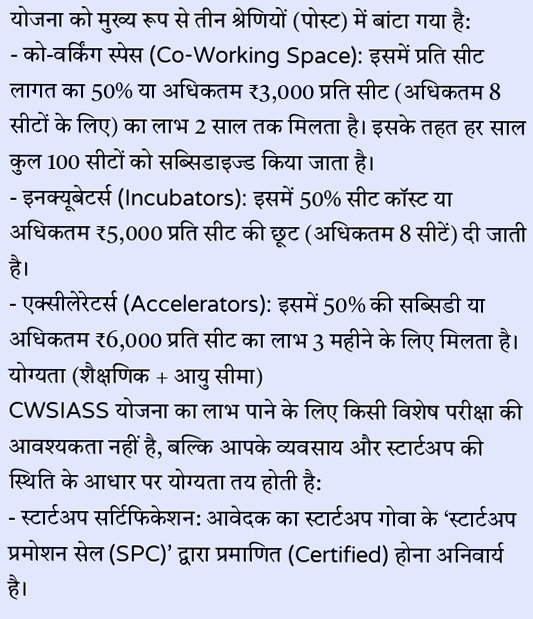योजना को मुख्य रूप से तीन श्रेणियों (पोस्ट) में बांटा गया है:
- को-वर्किंग स्पेस (Co-Working Space): इसमें प्रति सीट लागत का 50% या अधिकतम ₹3,000 प्रति सीट (अधिकतम 8 सीटों के लिए) का लाभ 2 साल तक मिलता है। इसके तहत हर साल कुल 100 सीटों को सब्सिडाइज्ड किया जाता है।
- इनक्यूबेटर्स (Incubators): इसमें 50% सीट कॉस्ट या अधिकतम ₹5,000 प्रति सीट की छूट (अधिकतम 8 सीटें) दी जाती है।
- एक्सीलेरेटर्स (Accelerators): इसमें 50% की सब्सिडी या अधिकतम ₹6,000 प्रति सीट का लाभ 3 महीने के लिए मिलता है।
योग्यता (शैक्षणिक + आयु सीमा)
CWSIASS योजना का लाभ पाने के लिए किसी विशेष परीक्षा की आवश्यकता नहीं है, बल्कि आपके व्यवसाय और स्टार्टअप की स्थिति के आधार पर योग्यता तय होती है:
- स्टार्टअप सर्टिफिकेशन: आवेदक का स्टार्टअप गोवा के ‘स्टार्टअप प्रमोशन सेल (SPC)’ द्वारा प्रमाणित (Certified) होना अनिवार्य है।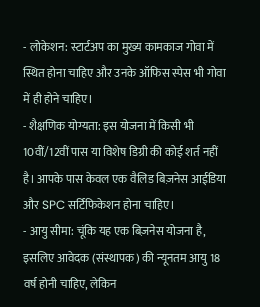- लोकेशन: स्टार्टअप का मुख्य कामकाज गोवा में स्थित होना चाहिए और उनके ऑफिस स्पेस भी गोवा में ही होने चाहिए।
- शैक्षणिक योग्यता: इस योजना में किसी भी 10वीं/12वीं पास या विशेष डिग्री की कोई शर्त नहीं है। आपके पास केवल एक वैलिड बिज़नेस आईडिया और SPC सर्टिफिकेशन होना चाहिए।
- आयु सीमा: चूंकि यह एक बिज़नेस योजना है, इसलिए आवेदक (संस्थापक) की न्यूनतम आयु 18 वर्ष होनी चाहिए, लेकिन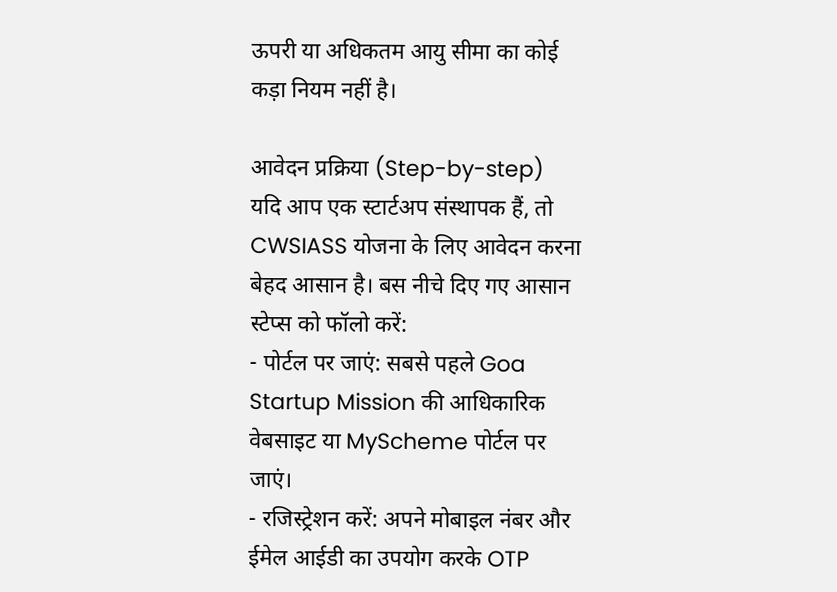ऊपरी या अधिकतम आयु सीमा का कोई कड़ा नियम नहीं है।

आवेदन प्रक्रिया (Step-by-step)
यदि आप एक स्टार्टअप संस्थापक हैं, तो CWSIASS योजना के लिए आवेदन करना बेहद आसान है। बस नीचे दिए गए आसान स्टेप्स को फॉलो करें:
- पोर्टल पर जाएं: सबसे पहले Goa Startup Mission की आधिकारिक वेबसाइट या MyScheme पोर्टल पर जाएं।
- रजिस्ट्रेशन करें: अपने मोबाइल नंबर और ईमेल आईडी का उपयोग करके OTP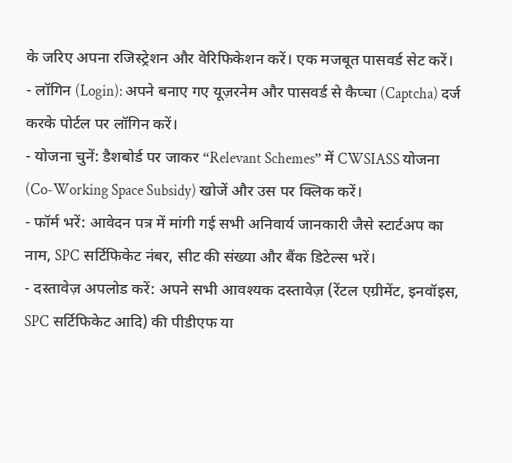के जरिए अपना रजिस्ट्रेशन और वेरिफिकेशन करें। एक मजबूत पासवर्ड सेट करें।
- लॉगिन (Login): अपने बनाए गए यूज़रनेम और पासवर्ड से कैप्चा (Captcha) दर्ज करके पोर्टल पर लॉगिन करें।
- योजना चुनें: डैशबोर्ड पर जाकर “Relevant Schemes” में CWSIASS योजना (Co-Working Space Subsidy) खोजें और उस पर क्लिक करें।
- फॉर्म भरें: आवेदन पत्र में मांगी गई सभी अनिवार्य जानकारी जैसे स्टार्टअप का नाम, SPC सर्टिफिकेट नंबर, सीट की संख्या और बैंक डिटेल्स भरें।
- दस्तावेज़ अपलोड करें: अपने सभी आवश्यक दस्तावेज़ (रेंटल एग्रीमेंट, इनवॉइस, SPC सर्टिफिकेट आदि) की पीडीएफ या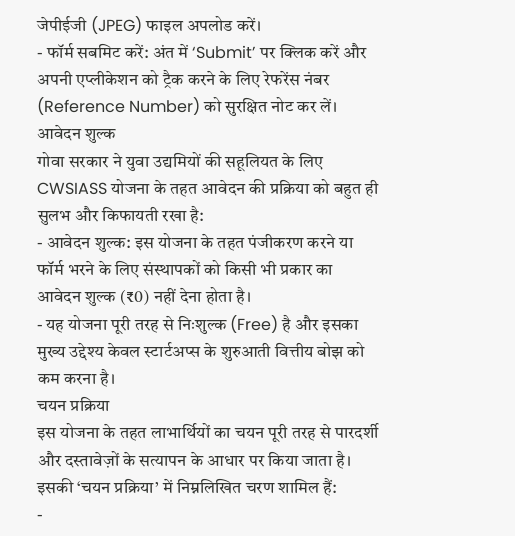जेपीईजी (JPEG) फाइल अपलोड करें।
- फॉर्म सबमिट करें: अंत में ‘Submit’ पर क्लिक करें और अपनी एप्लीकेशन को ट्रैक करने के लिए रेफरेंस नंबर (Reference Number) को सुरक्षित नोट कर लें।
आवेदन शुल्क
गोवा सरकार ने युवा उद्यमियों की सहूलियत के लिए CWSIASS योजना के तहत आवेदन की प्रक्रिया को बहुत ही सुलभ और किफायती रखा है:
- आवेदन शुल्क: इस योजना के तहत पंजीकरण करने या फॉर्म भरने के लिए संस्थापकों को किसी भी प्रकार का आवेदन शुल्क (₹0) नहीं देना होता है।
- यह योजना पूरी तरह से निःशुल्क (Free) है और इसका मुख्य उद्देश्य केवल स्टार्टअप्स के शुरुआती वित्तीय बोझ को कम करना है।
चयन प्रक्रिया
इस योजना के तहत लाभार्थियों का चयन पूरी तरह से पारदर्शी और दस्तावेज़ों के सत्यापन के आधार पर किया जाता है। इसकी ‘चयन प्रक्रिया’ में निम्नलिखित चरण शामिल हैं:
-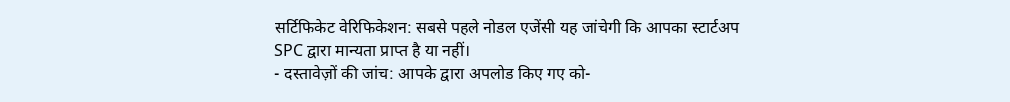सर्टिफिकेट वेरिफिकेशन: सबसे पहले नोडल एजेंसी यह जांचेगी कि आपका स्टार्टअप SPC द्वारा मान्यता प्राप्त है या नहीं।
- दस्तावेज़ों की जांच: आपके द्वारा अपलोड किए गए को-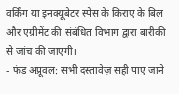वर्किंग या इनक्यूबेटर स्पेस के किराए के बिल और एग्रीमेंट की संबंधित विभाग द्वारा बारीकी से जांच की जाएगी।
- फंड अप्रूवल: सभी दस्तावेज़ सही पाए जाने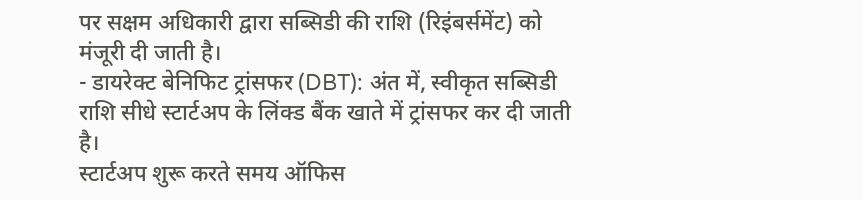पर सक्षम अधिकारी द्वारा सब्सिडी की राशि (रिइंबर्समेंट) को मंजूरी दी जाती है।
- डायरेक्ट बेनिफिट ट्रांसफर (DBT): अंत में, स्वीकृत सब्सिडी राशि सीधे स्टार्टअप के लिंक्ड बैंक खाते में ट्रांसफर कर दी जाती है।
स्टार्टअप शुरू करते समय ऑफिस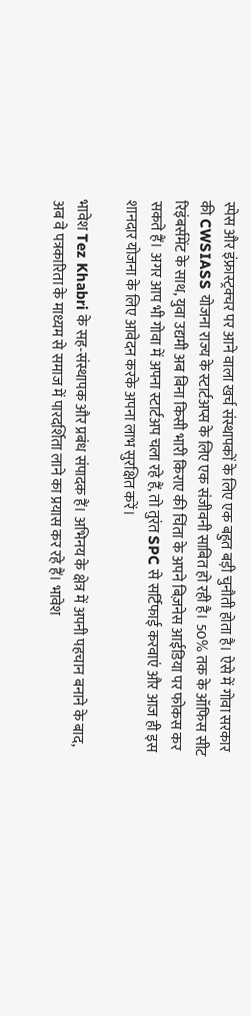स्पेस और इंफ्रास्ट्रक्चर पर आने वाला खर्च संस्थापकों के लिए एक बहुत बड़ी चुनौती होता है। ऐसे में गोवा सरकार की CWSIASS योजना राज्य के स्टार्टअप्स के लिए एक संजीवनी साबित हो रही है। 50% तक के ऑफिस सीट रिइंबर्समेंट के साथ, युवा उद्यमी अब बिना किसी भारी किराए की चिंता के अपने बिज़नेस आईडिया पर फोकस कर सकते हैं। अगर आप भी गोवा में अपना स्टार्टअप चला रहे हैं, तो तुरंत SPC से सर्टिफाई करवाएं और आज ही इस शानदार योजना के लिए आवेदन करके अपना लाभ सुरक्षित करें।

भावेश Tez Khabri के सह-संस्थापक और प्रबंध संपादक हैं। अभिनय के क्षेत्र में अपनी पहचान बनाने के बाद, अब वे पत्रकारिता के माध्यम से समाज में पारदर्शिता लाने का प्रयास कर रहे हैं। भावेश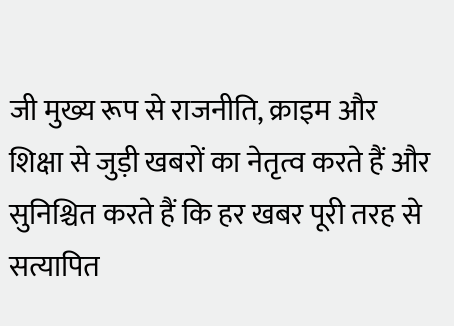जी मुख्य रूप से राजनीति, क्राइम और शिक्षा से जुड़ी खबरों का नेतृत्व करते हैं और सुनिश्चित करते हैं कि हर खबर पूरी तरह से सत्यापित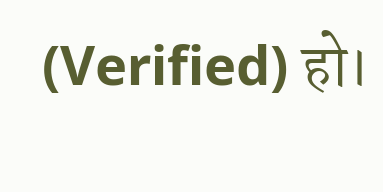(Verified) हो।